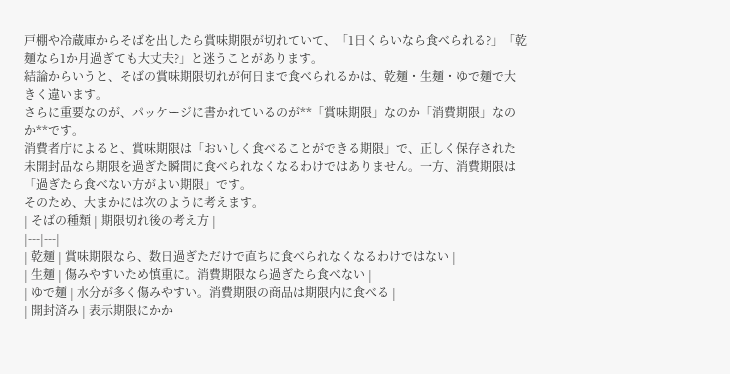戸棚や冷蔵庫からそばを出したら賞味期限が切れていて、「1日くらいなら食べられる?」「乾麺なら1か月過ぎても大丈夫?」と迷うことがあります。
結論からいうと、そばの賞味期限切れが何日まで食べられるかは、乾麺・生麺・ゆで麺で大きく違います。
さらに重要なのが、パッケージに書かれているのが**「賞味期限」なのか「消費期限」なのか**です。
消費者庁によると、賞味期限は「おいしく食べることができる期限」で、正しく保存された未開封品なら期限を過ぎた瞬間に食べられなくなるわけではありません。一方、消費期限は「過ぎたら食べない方がよい期限」です。
そのため、大まかには次のように考えます。
| そばの種類 | 期限切れ後の考え方 |
|---|---|
| 乾麺 | 賞味期限なら、数日過ぎただけで直ちに食べられなくなるわけではない |
| 生麺 | 傷みやすいため慎重に。消費期限なら過ぎたら食べない |
| ゆで麺 | 水分が多く傷みやすい。消費期限の商品は期限内に食べる |
| 開封済み | 表示期限にかか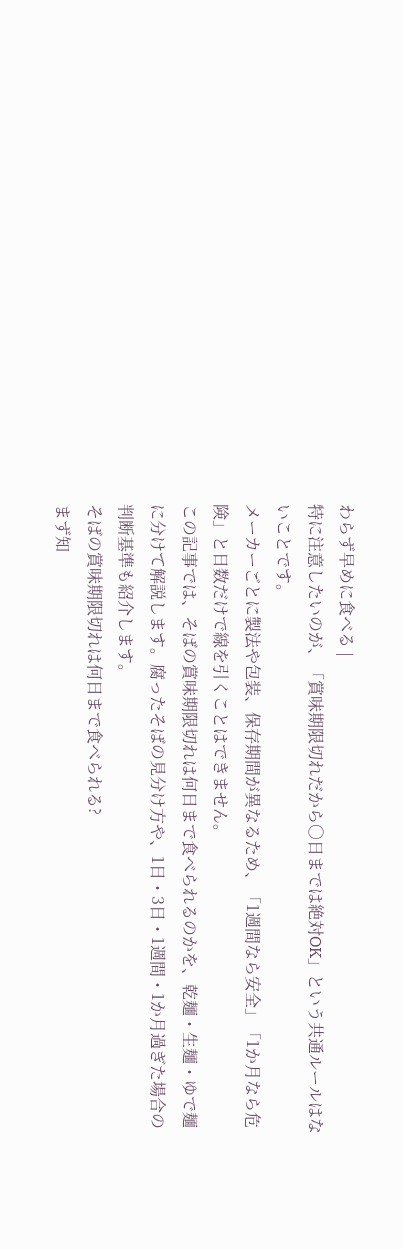わらず早めに食べる |
特に注意したいのが、「賞味期限切れだから○日までは絶対OK」という共通ルールはないことです。
メーカーごとに製法や包装、保存期間が異なるため、「1週間なら安全」「1か月なら危険」と日数だけで線を引くことはできません。
この記事では、そばの賞味期限切れは何日まで食べられるのかを、乾麺・生麺・ゆで麺に分けて解説します。腐ったそばの見分け方や、1日・3日・1週間・1か月過ぎた場合の判断基準も紹介します。
そばの賞味期限切れは何日まで食べられる?
まず知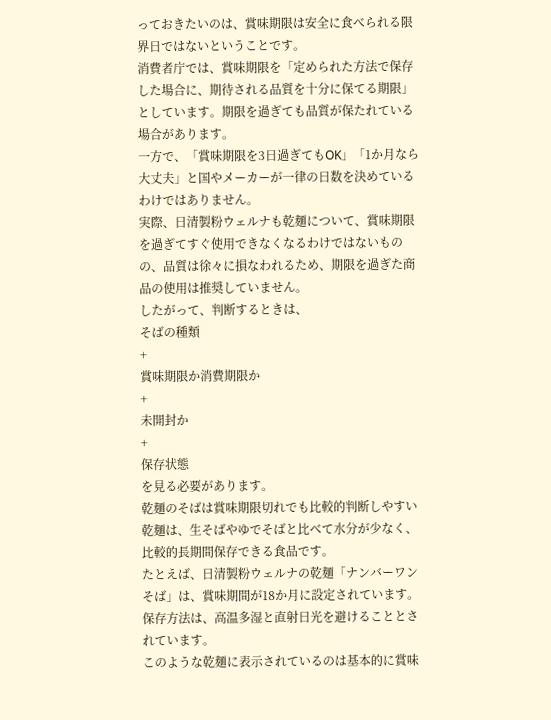っておきたいのは、賞味期限は安全に食べられる限界日ではないということです。
消費者庁では、賞味期限を「定められた方法で保存した場合に、期待される品質を十分に保てる期限」としています。期限を過ぎても品質が保たれている場合があります。
一方で、「賞味期限を3日過ぎてもOK」「1か月なら大丈夫」と国やメーカーが一律の日数を決めているわけではありません。
実際、日清製粉ウェルナも乾麺について、賞味期限を過ぎてすぐ使用できなくなるわけではないものの、品質は徐々に損なわれるため、期限を過ぎた商品の使用は推奨していません。
したがって、判断するときは、
そばの種類
+
賞味期限か消費期限か
+
未開封か
+
保存状態
を見る必要があります。
乾麺のそばは賞味期限切れでも比較的判断しやすい
乾麺は、生そばやゆでそばと比べて水分が少なく、比較的長期間保存できる食品です。
たとえば、日清製粉ウェルナの乾麺「ナンバーワン そば」は、賞味期間が18か月に設定されています。保存方法は、高温多湿と直射日光を避けることとされています。
このような乾麺に表示されているのは基本的に賞味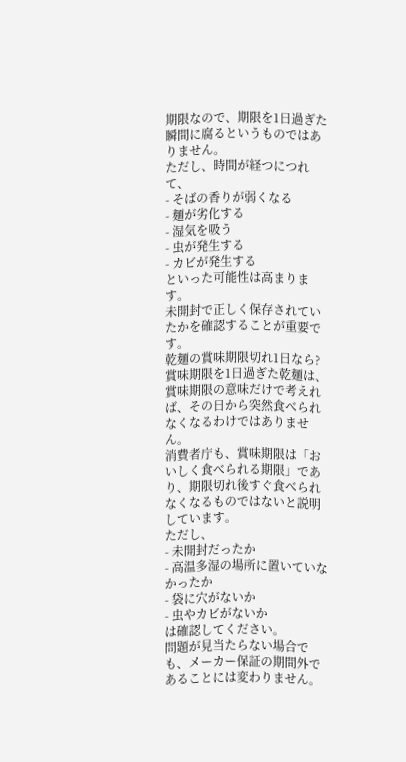期限なので、期限を1日過ぎた瞬間に腐るというものではありません。
ただし、時間が経つにつれて、
- そばの香りが弱くなる
- 麺が劣化する
- 湿気を吸う
- 虫が発生する
- カビが発生する
といった可能性は高まります。
未開封で正しく保存されていたかを確認することが重要です。
乾麺の賞味期限切れ1日なら?
賞味期限を1日過ぎた乾麺は、賞味期限の意味だけで考えれば、その日から突然食べられなくなるわけではありません。
消費者庁も、賞味期限は「おいしく食べられる期限」であり、期限切れ後すぐ食べられなくなるものではないと説明しています。
ただし、
- 未開封だったか
- 高温多湿の場所に置いていなかったか
- 袋に穴がないか
- 虫やカビがないか
は確認してください。
問題が見当たらない場合でも、メーカー保証の期間外であることには変わりません。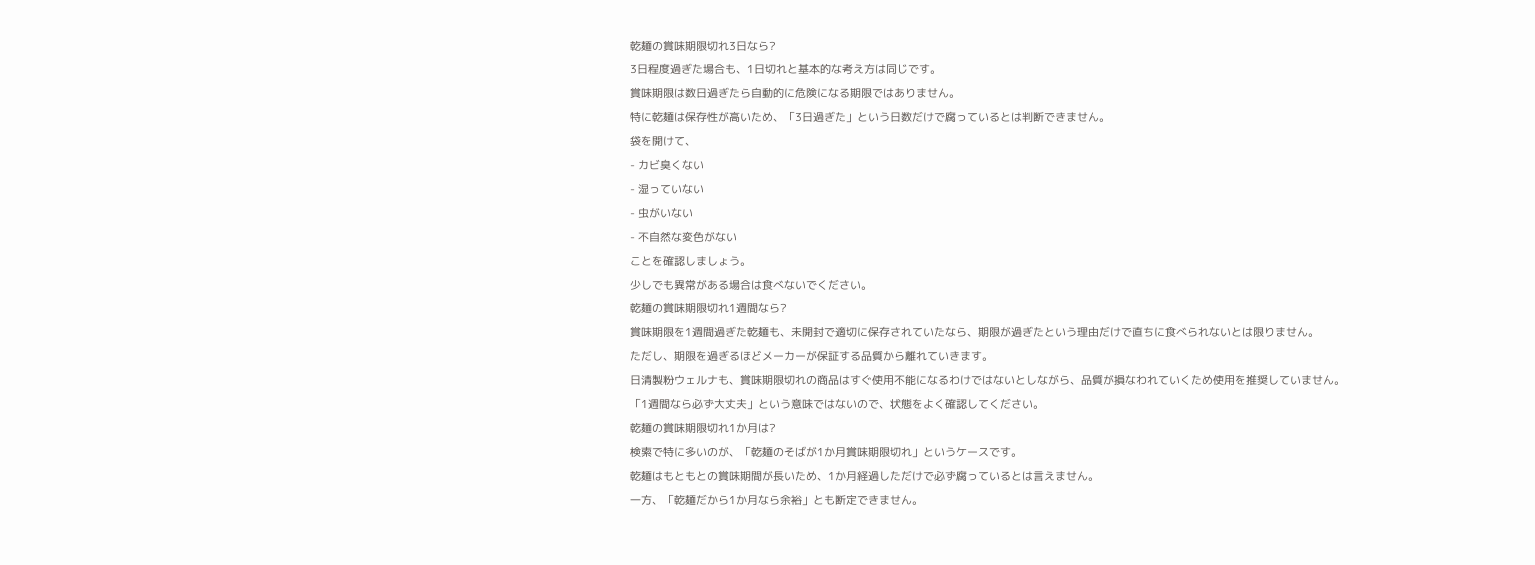乾麺の賞味期限切れ3日なら?
3日程度過ぎた場合も、1日切れと基本的な考え方は同じです。
賞味期限は数日過ぎたら自動的に危険になる期限ではありません。
特に乾麺は保存性が高いため、「3日過ぎた」という日数だけで腐っているとは判断できません。
袋を開けて、
- カビ臭くない
- 湿っていない
- 虫がいない
- 不自然な変色がない
ことを確認しましょう。
少しでも異常がある場合は食べないでください。
乾麺の賞味期限切れ1週間なら?
賞味期限を1週間過ぎた乾麺も、未開封で適切に保存されていたなら、期限が過ぎたという理由だけで直ちに食べられないとは限りません。
ただし、期限を過ぎるほどメーカーが保証する品質から離れていきます。
日清製粉ウェルナも、賞味期限切れの商品はすぐ使用不能になるわけではないとしながら、品質が損なわれていくため使用を推奨していません。
「1週間なら必ず大丈夫」という意味ではないので、状態をよく確認してください。
乾麺の賞味期限切れ1か月は?
検索で特に多いのが、「乾麺のそばが1か月賞味期限切れ」というケースです。
乾麺はもともとの賞味期間が長いため、1か月経過しただけで必ず腐っているとは言えません。
一方、「乾麺だから1か月なら余裕」とも断定できません。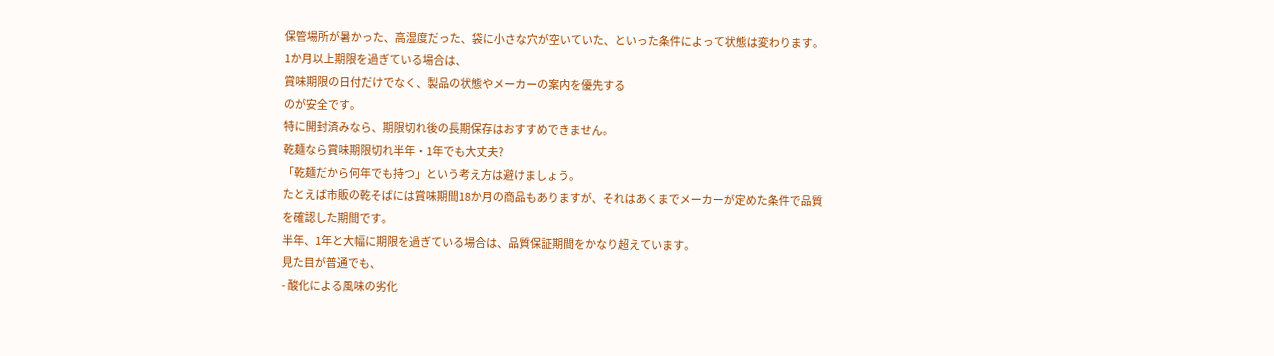保管場所が暑かった、高湿度だった、袋に小さな穴が空いていた、といった条件によって状態は変わります。
1か月以上期限を過ぎている場合は、
賞味期限の日付だけでなく、製品の状態やメーカーの案内を優先する
のが安全です。
特に開封済みなら、期限切れ後の長期保存はおすすめできません。
乾麺なら賞味期限切れ半年・1年でも大丈夫?
「乾麺だから何年でも持つ」という考え方は避けましょう。
たとえば市販の乾そばには賞味期間18か月の商品もありますが、それはあくまでメーカーが定めた条件で品質を確認した期間です。
半年、1年と大幅に期限を過ぎている場合は、品質保証期間をかなり超えています。
見た目が普通でも、
- 酸化による風味の劣化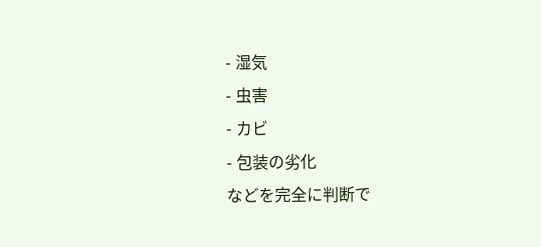- 湿気
- 虫害
- カビ
- 包装の劣化
などを完全に判断で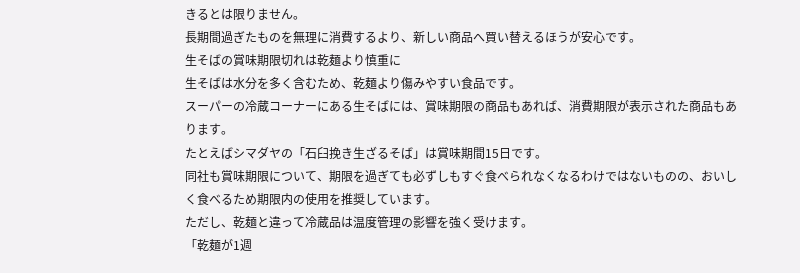きるとは限りません。
長期間過ぎたものを無理に消費するより、新しい商品へ買い替えるほうが安心です。
生そばの賞味期限切れは乾麺より慎重に
生そばは水分を多く含むため、乾麺より傷みやすい食品です。
スーパーの冷蔵コーナーにある生そばには、賞味期限の商品もあれば、消費期限が表示された商品もあります。
たとえばシマダヤの「石臼挽き生ざるそば」は賞味期間15日です。
同社も賞味期限について、期限を過ぎても必ずしもすぐ食べられなくなるわけではないものの、おいしく食べるため期限内の使用を推奨しています。
ただし、乾麺と違って冷蔵品は温度管理の影響を強く受けます。
「乾麺が1週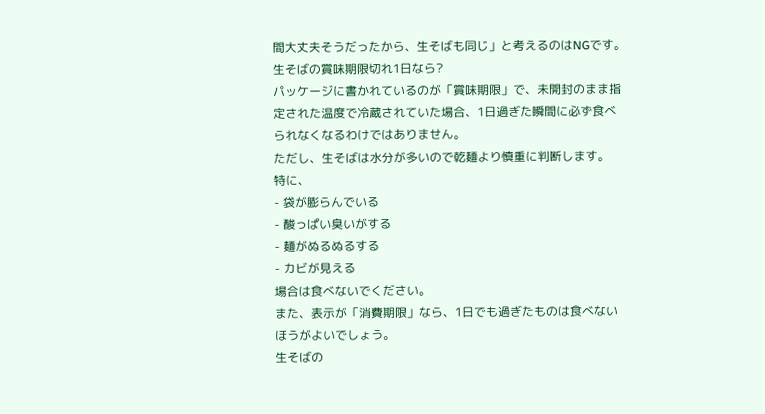間大丈夫そうだったから、生そばも同じ」と考えるのはNGです。
生そばの賞味期限切れ1日なら?
パッケージに書かれているのが「賞味期限」で、未開封のまま指定された温度で冷蔵されていた場合、1日過ぎた瞬間に必ず食べられなくなるわけではありません。
ただし、生そばは水分が多いので乾麺より慎重に判断します。
特に、
- 袋が膨らんでいる
- 酸っぱい臭いがする
- 麺がぬるぬるする
- カビが見える
場合は食べないでください。
また、表示が「消費期限」なら、1日でも過ぎたものは食べないほうがよいでしょう。
生そばの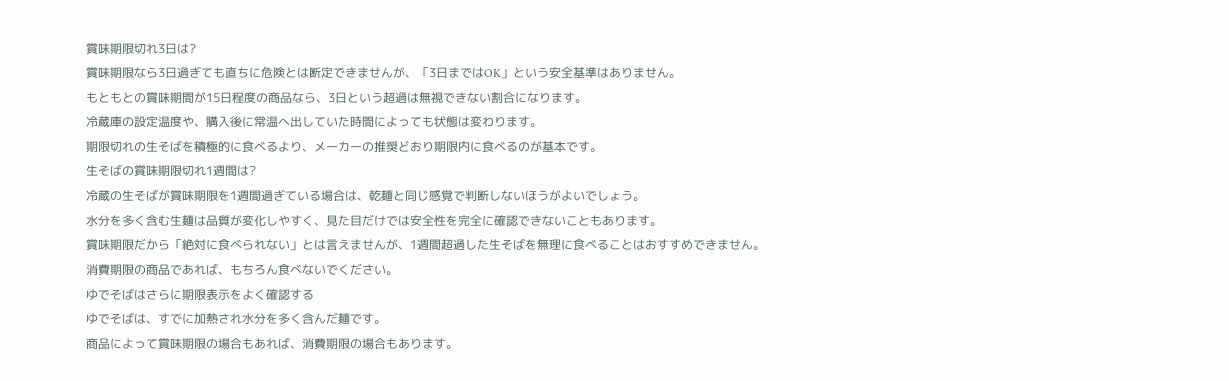賞味期限切れ3日は?
賞味期限なら3日過ぎても直ちに危険とは断定できませんが、「3日まではOK」という安全基準はありません。
もともとの賞味期間が15日程度の商品なら、3日という超過は無視できない割合になります。
冷蔵庫の設定温度や、購入後に常温へ出していた時間によっても状態は変わります。
期限切れの生そばを積極的に食べるより、メーカーの推奨どおり期限内に食べるのが基本です。
生そばの賞味期限切れ1週間は?
冷蔵の生そばが賞味期限を1週間過ぎている場合は、乾麺と同じ感覚で判断しないほうがよいでしょう。
水分を多く含む生麺は品質が変化しやすく、見た目だけでは安全性を完全に確認できないこともあります。
賞味期限だから「絶対に食べられない」とは言えませんが、1週間超過した生そばを無理に食べることはおすすめできません。
消費期限の商品であれば、もちろん食べないでください。
ゆでそばはさらに期限表示をよく確認する
ゆでそばは、すでに加熱され水分を多く含んだ麺です。
商品によって賞味期限の場合もあれば、消費期限の場合もあります。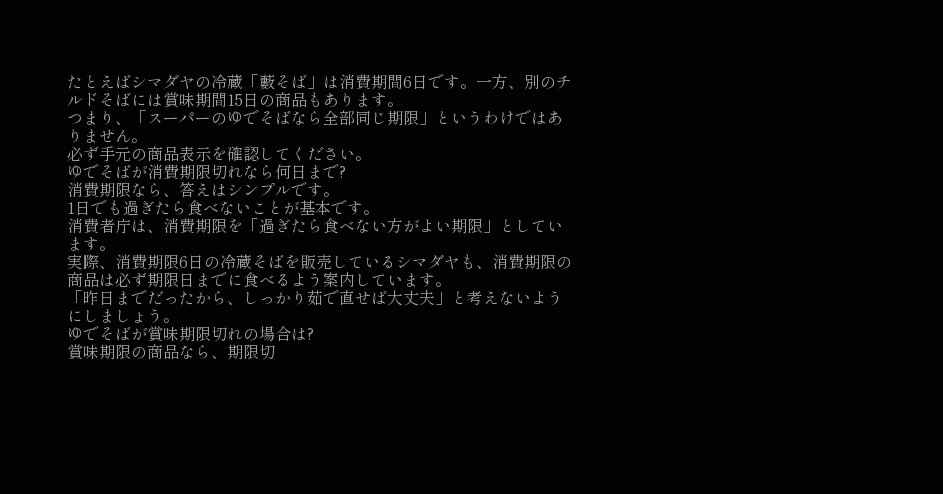たとえばシマダヤの冷蔵「藪そば」は消費期間6日です。一方、別のチルドそばには賞味期間15日の商品もあります。
つまり、「スーパーのゆでそばなら全部同じ期限」というわけではありません。
必ず手元の商品表示を確認してください。
ゆでそばが消費期限切れなら何日まで?
消費期限なら、答えはシンプルです。
1日でも過ぎたら食べないことが基本です。
消費者庁は、消費期限を「過ぎたら食べない方がよい期限」としています。
実際、消費期限6日の冷蔵そばを販売しているシマダヤも、消費期限の商品は必ず期限日までに食べるよう案内しています。
「昨日までだったから、しっかり茹で直せば大丈夫」と考えないようにしましょう。
ゆでそばが賞味期限切れの場合は?
賞味期限の商品なら、期限切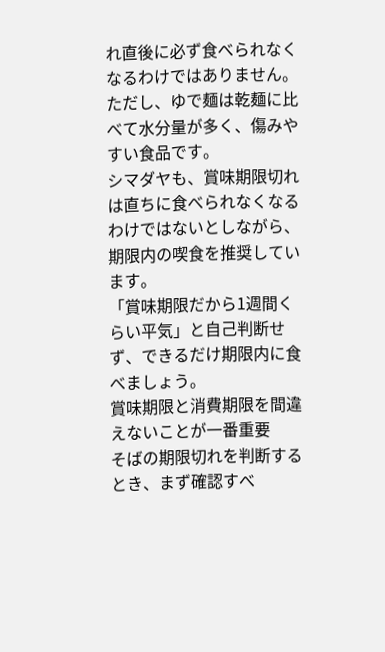れ直後に必ず食べられなくなるわけではありません。
ただし、ゆで麺は乾麺に比べて水分量が多く、傷みやすい食品です。
シマダヤも、賞味期限切れは直ちに食べられなくなるわけではないとしながら、期限内の喫食を推奨しています。
「賞味期限だから1週間くらい平気」と自己判断せず、できるだけ期限内に食べましょう。
賞味期限と消費期限を間違えないことが一番重要
そばの期限切れを判断するとき、まず確認すべ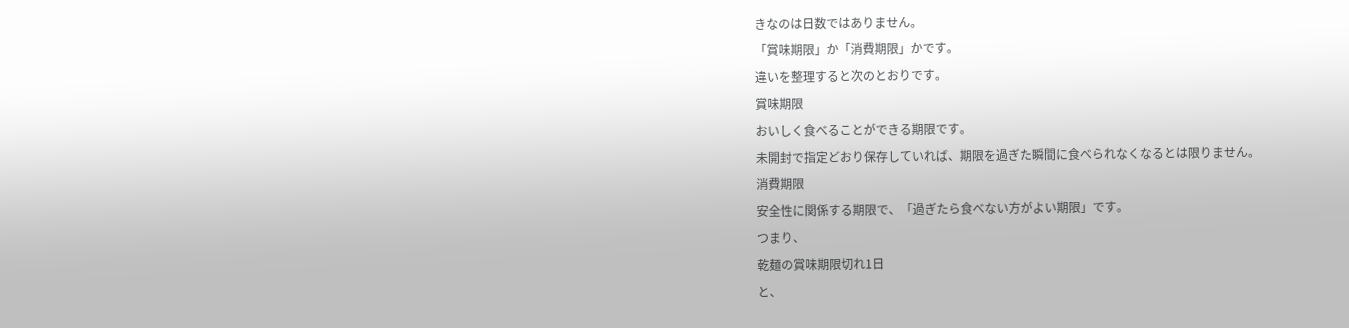きなのは日数ではありません。
「賞味期限」か「消費期限」かです。
違いを整理すると次のとおりです。
賞味期限
おいしく食べることができる期限です。
未開封で指定どおり保存していれば、期限を過ぎた瞬間に食べられなくなるとは限りません。
消費期限
安全性に関係する期限で、「過ぎたら食べない方がよい期限」です。
つまり、
乾麺の賞味期限切れ1日
と、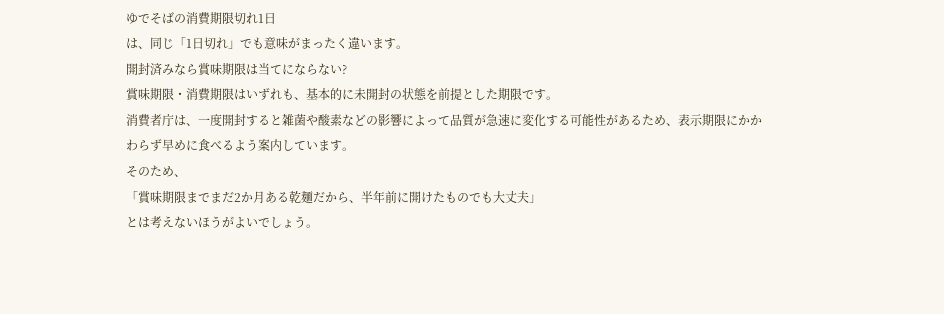ゆでそばの消費期限切れ1日
は、同じ「1日切れ」でも意味がまったく違います。
開封済みなら賞味期限は当てにならない?
賞味期限・消費期限はいずれも、基本的に未開封の状態を前提とした期限です。
消費者庁は、一度開封すると雑菌や酸素などの影響によって品質が急速に変化する可能性があるため、表示期限にかかわらず早めに食べるよう案内しています。
そのため、
「賞味期限までまだ2か月ある乾麺だから、半年前に開けたものでも大丈夫」
とは考えないほうがよいでしょう。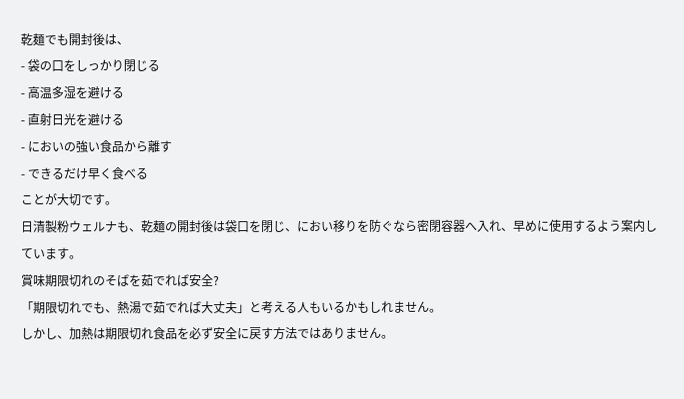乾麺でも開封後は、
- 袋の口をしっかり閉じる
- 高温多湿を避ける
- 直射日光を避ける
- においの強い食品から離す
- できるだけ早く食べる
ことが大切です。
日清製粉ウェルナも、乾麺の開封後は袋口を閉じ、におい移りを防ぐなら密閉容器へ入れ、早めに使用するよう案内しています。
賞味期限切れのそばを茹でれば安全?
「期限切れでも、熱湯で茹でれば大丈夫」と考える人もいるかもしれません。
しかし、加熱は期限切れ食品を必ず安全に戻す方法ではありません。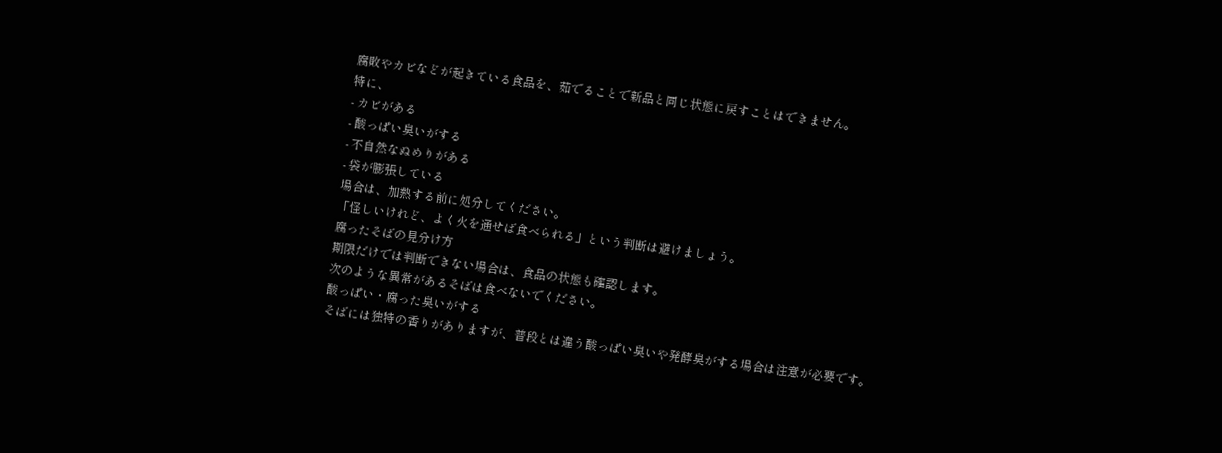腐敗やカビなどが起きている食品を、茹でることで新品と同じ状態に戻すことはできません。
特に、
- カビがある
- 酸っぱい臭いがする
- 不自然なぬめりがある
- 袋が膨張している
場合は、加熱する前に処分してください。
「怪しいけれど、よく火を通せば食べられる」という判断は避けましょう。
腐ったそばの見分け方
期限だけでは判断できない場合は、食品の状態も確認します。
次のような異常があるそばは食べないでください。
酸っぱい・腐った臭いがする
そばには独特の香りがありますが、普段とは違う酸っぱい臭いや発酵臭がする場合は注意が必要です。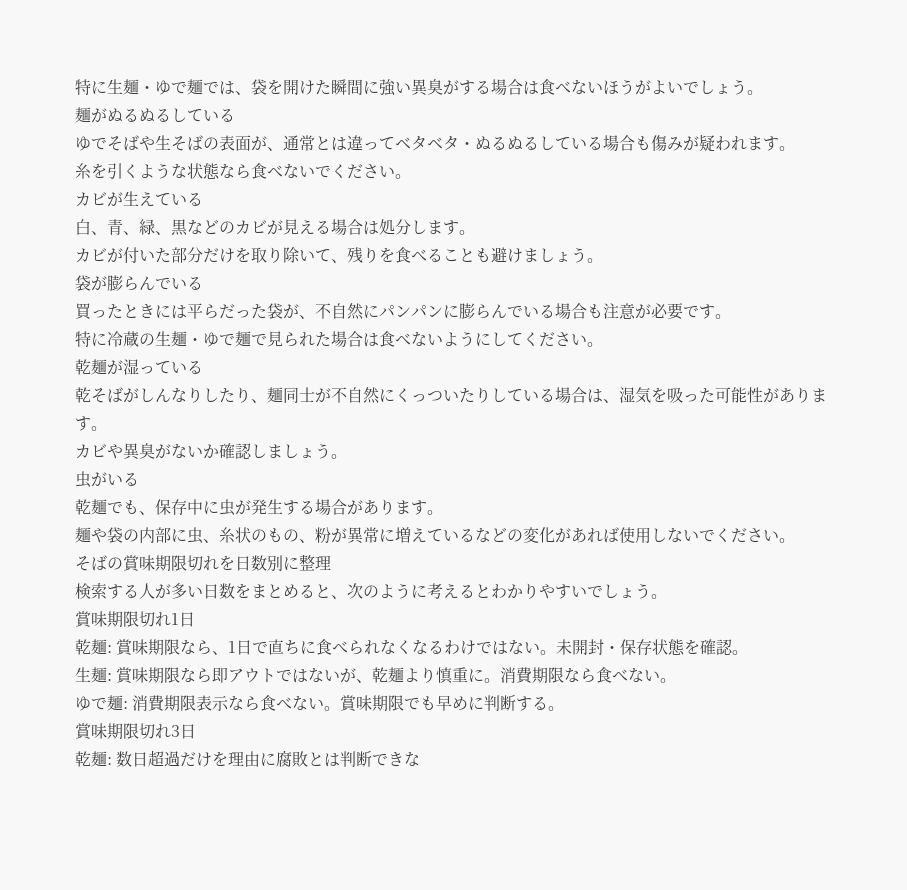特に生麺・ゆで麺では、袋を開けた瞬間に強い異臭がする場合は食べないほうがよいでしょう。
麺がぬるぬるしている
ゆでそばや生そばの表面が、通常とは違ってベタベタ・ぬるぬるしている場合も傷みが疑われます。
糸を引くような状態なら食べないでください。
カビが生えている
白、青、緑、黒などのカビが見える場合は処分します。
カビが付いた部分だけを取り除いて、残りを食べることも避けましょう。
袋が膨らんでいる
買ったときには平らだった袋が、不自然にパンパンに膨らんでいる場合も注意が必要です。
特に冷蔵の生麺・ゆで麺で見られた場合は食べないようにしてください。
乾麺が湿っている
乾そばがしんなりしたり、麺同士が不自然にくっついたりしている場合は、湿気を吸った可能性があります。
カビや異臭がないか確認しましょう。
虫がいる
乾麺でも、保存中に虫が発生する場合があります。
麺や袋の内部に虫、糸状のもの、粉が異常に増えているなどの変化があれば使用しないでください。
そばの賞味期限切れを日数別に整理
検索する人が多い日数をまとめると、次のように考えるとわかりやすいでしょう。
賞味期限切れ1日
乾麺: 賞味期限なら、1日で直ちに食べられなくなるわけではない。未開封・保存状態を確認。
生麺: 賞味期限なら即アウトではないが、乾麺より慎重に。消費期限なら食べない。
ゆで麺: 消費期限表示なら食べない。賞味期限でも早めに判断する。
賞味期限切れ3日
乾麺: 数日超過だけを理由に腐敗とは判断できな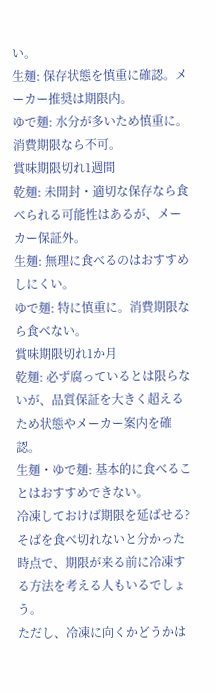い。
生麺: 保存状態を慎重に確認。メーカー推奨は期限内。
ゆで麺: 水分が多いため慎重に。消費期限なら不可。
賞味期限切れ1週間
乾麺: 未開封・適切な保存なら食べられる可能性はあるが、メーカー保証外。
生麺: 無理に食べるのはおすすめしにくい。
ゆで麺: 特に慎重に。消費期限なら食べない。
賞味期限切れ1か月
乾麺: 必ず腐っているとは限らないが、品質保証を大きく超えるため状態やメーカー案内を確認。
生麺・ゆで麺: 基本的に食べることはおすすめできない。
冷凍しておけば期限を延ばせる?
そばを食べ切れないと分かった時点で、期限が来る前に冷凍する方法を考える人もいるでしょう。
ただし、冷凍に向くかどうかは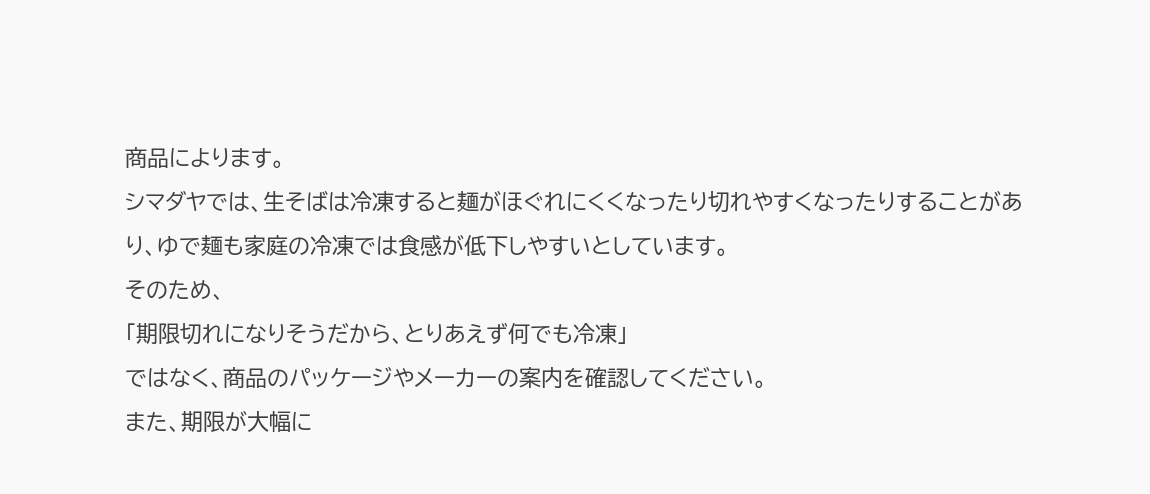商品によります。
シマダヤでは、生そばは冷凍すると麺がほぐれにくくなったり切れやすくなったりすることがあり、ゆで麺も家庭の冷凍では食感が低下しやすいとしています。
そのため、
「期限切れになりそうだから、とりあえず何でも冷凍」
ではなく、商品のパッケージやメーカーの案内を確認してください。
また、期限が大幅に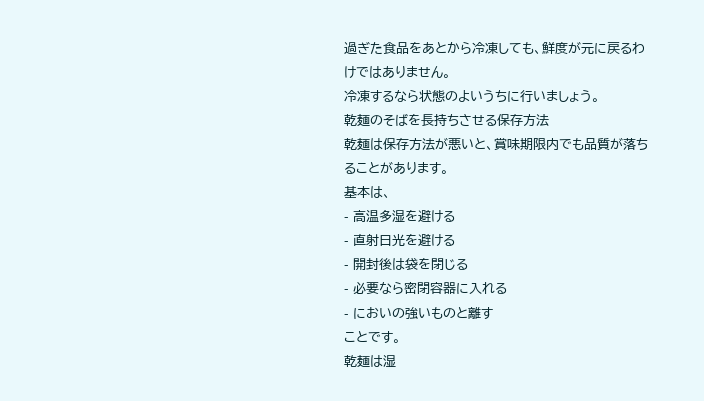過ぎた食品をあとから冷凍しても、鮮度が元に戻るわけではありません。
冷凍するなら状態のよいうちに行いましょう。
乾麺のそばを長持ちさせる保存方法
乾麺は保存方法が悪いと、賞味期限内でも品質が落ちることがあります。
基本は、
- 高温多湿を避ける
- 直射日光を避ける
- 開封後は袋を閉じる
- 必要なら密閉容器に入れる
- においの強いものと離す
ことです。
乾麺は湿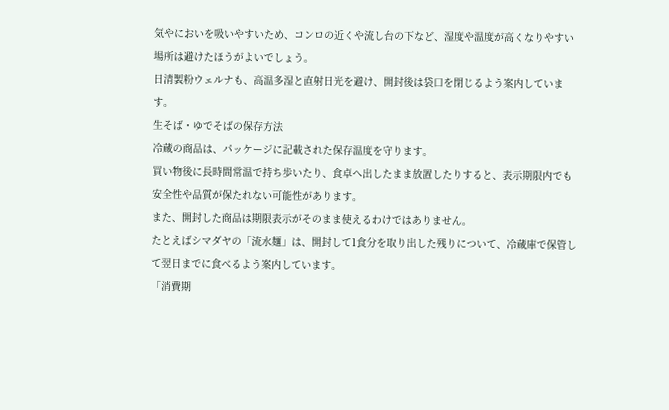気やにおいを吸いやすいため、コンロの近くや流し台の下など、湿度や温度が高くなりやすい場所は避けたほうがよいでしょう。
日清製粉ウェルナも、高温多湿と直射日光を避け、開封後は袋口を閉じるよう案内しています。
生そば・ゆでそばの保存方法
冷蔵の商品は、パッケージに記載された保存温度を守ります。
買い物後に長時間常温で持ち歩いたり、食卓へ出したまま放置したりすると、表示期限内でも安全性や品質が保たれない可能性があります。
また、開封した商品は期限表示がそのまま使えるわけではありません。
たとえばシマダヤの「流水麺」は、開封して1食分を取り出した残りについて、冷蔵庫で保管して翌日までに食べるよう案内しています。
「消費期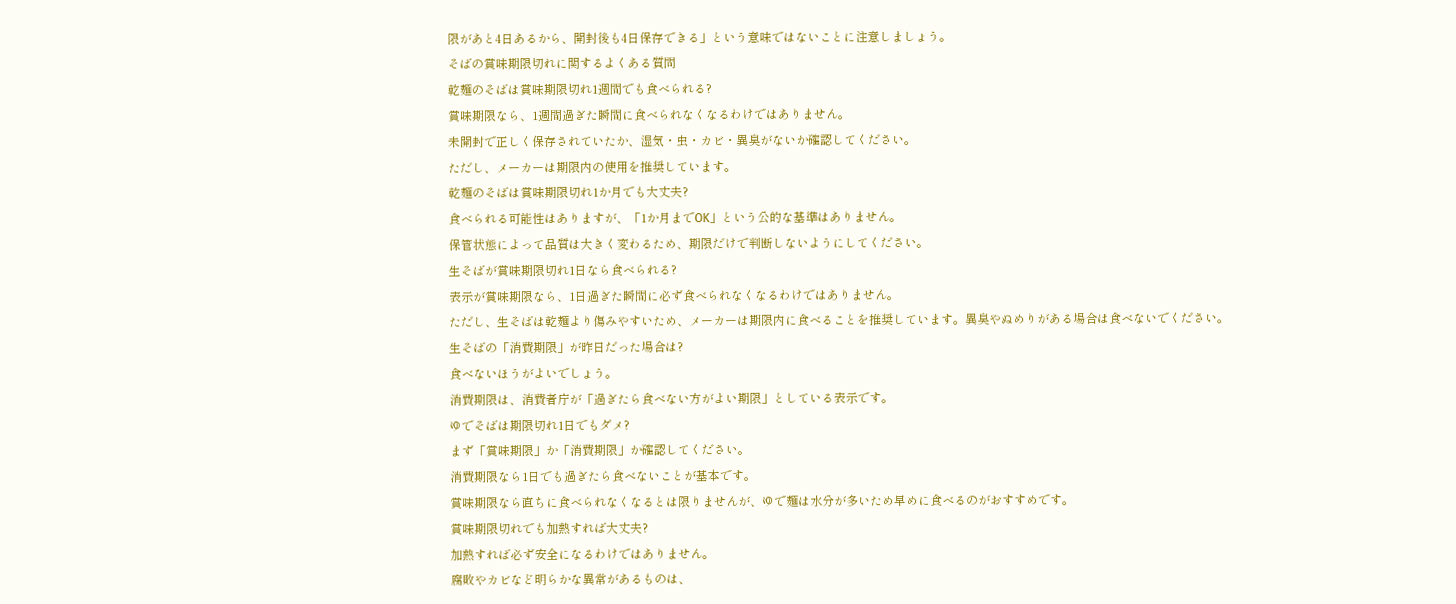限があと4日あるから、開封後も4日保存できる」という意味ではないことに注意しましょう。
そばの賞味期限切れに関するよくある質問
乾麺のそばは賞味期限切れ1週間でも食べられる?
賞味期限なら、1週間過ぎた瞬間に食べられなくなるわけではありません。
未開封で正しく保存されていたか、湿気・虫・カビ・異臭がないか確認してください。
ただし、メーカーは期限内の使用を推奨しています。
乾麺のそばは賞味期限切れ1か月でも大丈夫?
食べられる可能性はありますが、「1か月までOK」という公的な基準はありません。
保管状態によって品質は大きく変わるため、期限だけで判断しないようにしてください。
生そばが賞味期限切れ1日なら食べられる?
表示が賞味期限なら、1日過ぎた瞬間に必ず食べられなくなるわけではありません。
ただし、生そばは乾麺より傷みやすいため、メーカーは期限内に食べることを推奨しています。異臭やぬめりがある場合は食べないでください。
生そばの「消費期限」が昨日だった場合は?
食べないほうがよいでしょう。
消費期限は、消費者庁が「過ぎたら食べない方がよい期限」としている表示です。
ゆでそばは期限切れ1日でもダメ?
まず「賞味期限」か「消費期限」か確認してください。
消費期限なら1日でも過ぎたら食べないことが基本です。
賞味期限なら直ちに食べられなくなるとは限りませんが、ゆで麺は水分が多いため早めに食べるのがおすすめです。
賞味期限切れでも加熱すれば大丈夫?
加熱すれば必ず安全になるわけではありません。
腐敗やカビなど明らかな異常があるものは、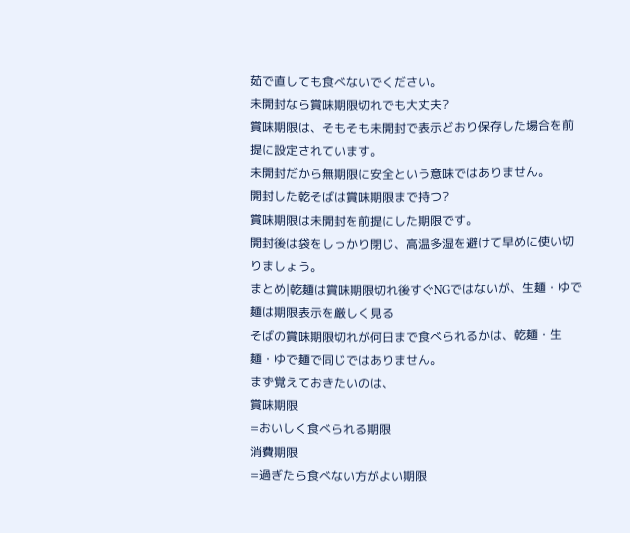茹で直しても食べないでください。
未開封なら賞味期限切れでも大丈夫?
賞味期限は、そもそも未開封で表示どおり保存した場合を前提に設定されています。
未開封だから無期限に安全という意味ではありません。
開封した乾そばは賞味期限まで持つ?
賞味期限は未開封を前提にした期限です。
開封後は袋をしっかり閉じ、高温多湿を避けて早めに使い切りましょう。
まとめ|乾麺は賞味期限切れ後すぐNGではないが、生麺・ゆで麺は期限表示を厳しく見る
そばの賞味期限切れが何日まで食べられるかは、乾麺・生麺・ゆで麺で同じではありません。
まず覚えておきたいのは、
賞味期限
=おいしく食べられる期限
消費期限
=過ぎたら食べない方がよい期限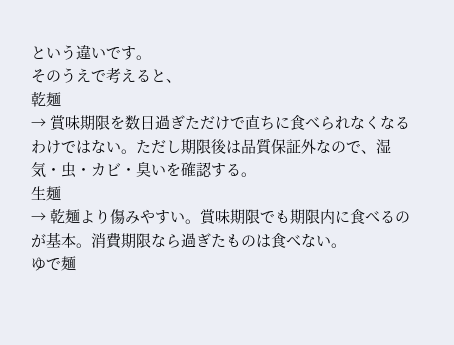という違いです。
そのうえで考えると、
乾麺
→ 賞味期限を数日過ぎただけで直ちに食べられなくなるわけではない。ただし期限後は品質保証外なので、湿気・虫・カビ・臭いを確認する。
生麺
→ 乾麺より傷みやすい。賞味期限でも期限内に食べるのが基本。消費期限なら過ぎたものは食べない。
ゆで麺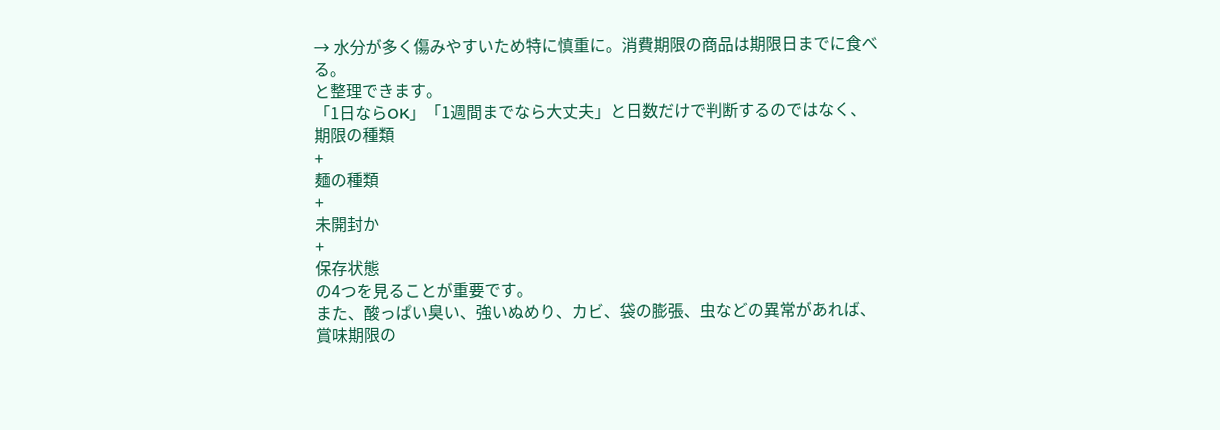→ 水分が多く傷みやすいため特に慎重に。消費期限の商品は期限日までに食べる。
と整理できます。
「1日ならOK」「1週間までなら大丈夫」と日数だけで判断するのではなく、
期限の種類
+
麺の種類
+
未開封か
+
保存状態
の4つを見ることが重要です。
また、酸っぱい臭い、強いぬめり、カビ、袋の膨張、虫などの異常があれば、賞味期限の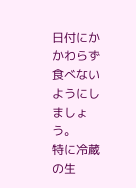日付にかかわらず食べないようにしましょう。
特に冷蔵の生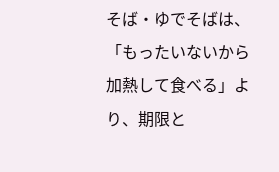そば・ゆでそばは、「もったいないから加熱して食べる」より、期限と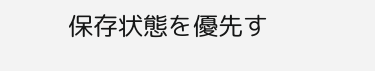保存状態を優先す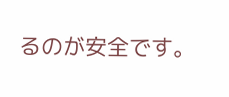るのが安全です。